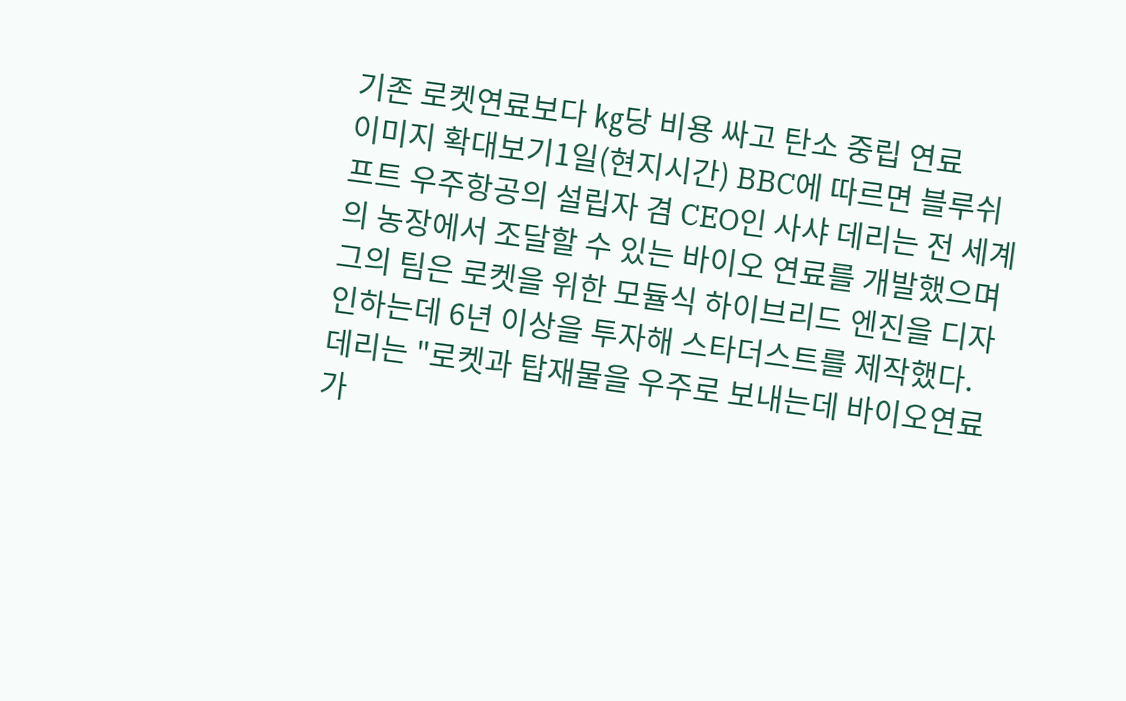기존 로켓연료보다 ㎏당 비용 싸고 탄소 중립 연료
이미지 확대보기1일(현지시간) BBC에 따르면 블루쉬프트 우주항공의 설립자 겸 CEO인 사샤 데리는 전 세계의 농장에서 조달할 수 있는 바이오 연료를 개발했으며 그의 팀은 로켓을 위한 모듈식 하이브리드 엔진을 디자인하는데 6년 이상을 투자해 스타더스트를 제작했다.
데리는 "로켓과 탑재물을 우주로 보내는데 바이오연료가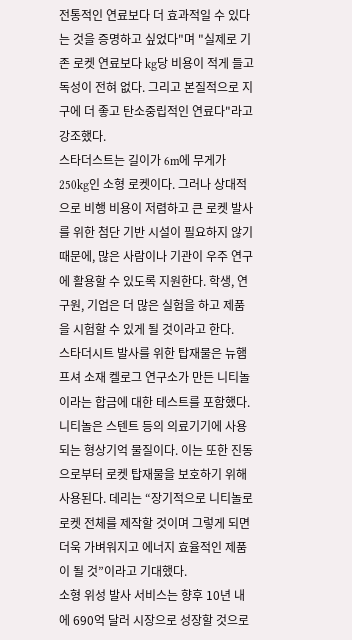전통적인 연료보다 더 효과적일 수 있다는 것을 증명하고 싶었다"며 "실제로 기존 로켓 연료보다 kg당 비용이 적게 들고 독성이 전혀 없다. 그리고 본질적으로 지구에 더 좋고 탄소중립적인 연료다"라고 강조했다.
스타더스트는 길이가 6m에 무게가 250kg인 소형 로켓이다. 그러나 상대적으로 비행 비용이 저렴하고 큰 로켓 발사를 위한 첨단 기반 시설이 필요하지 않기 때문에, 많은 사람이나 기관이 우주 연구에 활용할 수 있도록 지원한다. 학생, 연구원, 기업은 더 많은 실험을 하고 제품을 시험할 수 있게 될 것이라고 한다.
스타더시트 발사를 위한 탑재물은 뉴햄프셔 소재 켈로그 연구소가 만든 니티놀이라는 합금에 대한 테스트를 포함했다. 니티놀은 스텐트 등의 의료기기에 사용되는 형상기억 물질이다. 이는 또한 진동으로부터 로켓 탑재물을 보호하기 위해 사용된다. 데리는 “장기적으로 니티놀로 로켓 전체를 제작할 것이며 그렇게 되면 더욱 가벼워지고 에너지 효율적인 제품이 될 것”이라고 기대했다.
소형 위성 발사 서비스는 향후 10년 내에 690억 달러 시장으로 성장할 것으로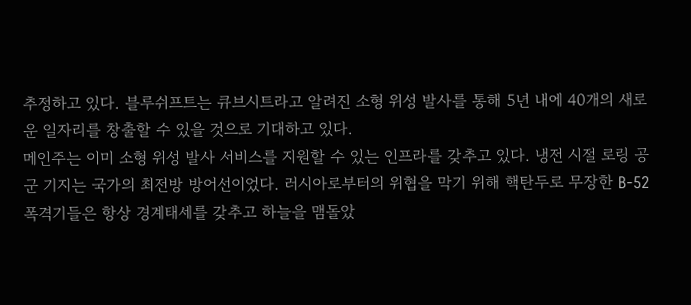추정하고 있다. 블루쉬프트는 큐브시트라고 알려진 소형 위성 발사를 통해 5년 내에 40개의 새로운 일자리를 창출할 수 있을 것으로 기대하고 있다.
메인주는 이미 소형 위성 발사 서비스를 지원할 수 있는 인프라를 갖추고 있다. 냉전 시절 로링 공군 기지는 국가의 최전방 방어선이었다. 러시아로부터의 위협을 막기 위해 핵탄두로 무장한 B-52 폭격기들은 항상 경계태세를 갖추고 하늘을 맴돌았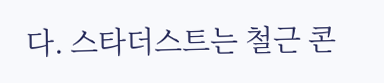다. 스타더스트는 철근 콘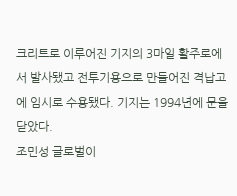크리트로 이루어진 기지의 3마일 활주로에서 발사됐고 전투기용으로 만들어진 격납고에 임시로 수용됐다. 기지는 1994년에 문을 닫았다.
조민성 글로벌이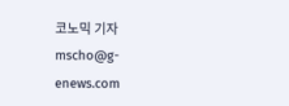코노믹 기자 mscho@g-enews.com